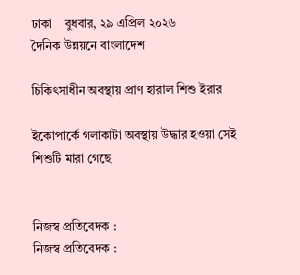ঢাকা    বুধবার, ২৯ এপ্রিল ২০২৬
দৈনিক উন্নয়নে বাংলাদেশ

চিকিৎসাধীন অবস্থায় প্রাণ হারাল শিশু ইরার

ইকোপার্কে গলাকাটা অবস্থায় উদ্ধার হওয়া সেই শিশুটি মারা গেছে


নিজস্ব প্রতিবেদক :
নিজস্ব প্রতিবেদক :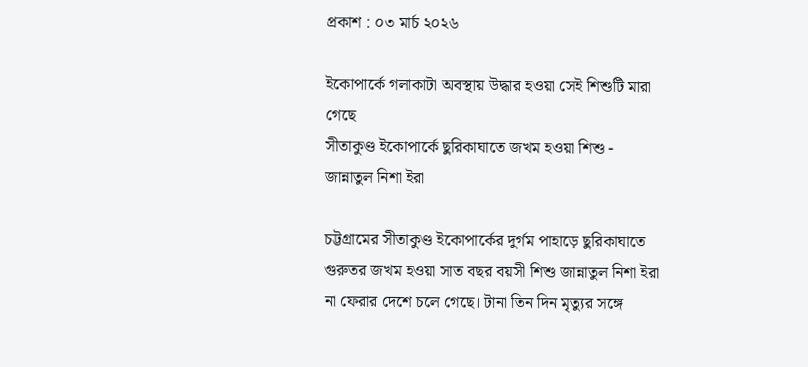প্রকাশ : ০৩ মার্চ ২০২৬

ইকোপার্কে গলাকাটা অবস্থায় উদ্ধার হওয়া সেই শিশুটি মারা গেছে
সীতাকুণ্ড ইকোপার্কে ছুরিকাঘাতে জখম হওয়া শিশু - জান্নাতুল নিশা ইরা

চট্টগ্রামের সীতাকুণ্ড ইকোপার্কের দুর্গম পাহাড়ে ছুরিকাঘাতে গুরুতর জখম হওয়া সাত বছর বয়সী শিশু জান্নাতুল নিশা ইরা না ফেরার দেশে চলে গেছে। টানা তিন দিন মৃত্যুর সঙ্গে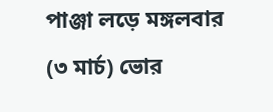পাঞ্জা লড়ে মঙ্গলবার (৩ মার্চ) ভোর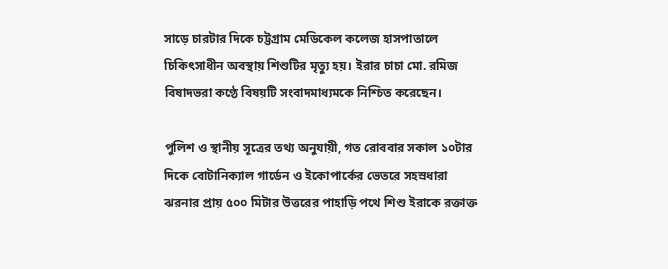সাড়ে চারটার দিকে চট্টগ্রাম মেডিকেল কলেজ হাসপাতালে চিকিৎসাধীন অবস্থায় শিশুটির মৃত্যু হয়। ইরার চাচা মো. রমিজ বিষাদভরা কণ্ঠে বিষয়টি সংবাদমাধ্যমকে নিশ্চিত করেছেন।

পুলিশ ও স্থানীয় সূত্রের তথ্য অনুযায়ী, গত রোববার সকাল ১০টার দিকে বোটানিক্যাল গার্ডেন ও ইকোপার্কের ভেতরে সহস্রধারা ঝরনার প্রায় ৫০০ মিটার উত্তরের পাহাড়ি পথে শিশু ইরাকে রক্তাক্ত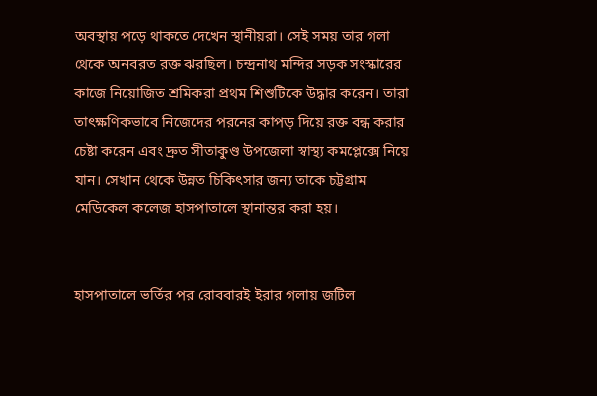অবস্থায় পড়ে থাকতে দেখেন স্থানীয়রা। সেই সময় তার গলা থেকে অনবরত রক্ত ঝরছিল। চন্দ্রনাথ মন্দির সড়ক সংস্কারের কাজে নিয়োজিত শ্রমিকরা প্রথম শিশুটিকে উদ্ধার করেন। তারা তাৎক্ষণিকভাবে নিজেদের পরনের কাপড় দিয়ে রক্ত বন্ধ করার চেষ্টা করেন এবং দ্রুত সীতাকুণ্ড উপজেলা স্বাস্থ্য কমপ্লেক্সে নিয়ে যান। সেখান থেকে উন্নত চিকিৎসার জন্য তাকে চট্টগ্রাম মেডিকেল কলেজ হাসপাতালে স্থানান্তর করা হয়।


হাসপাতালে ভর্তির পর রোববারই ইরার গলায় জটিল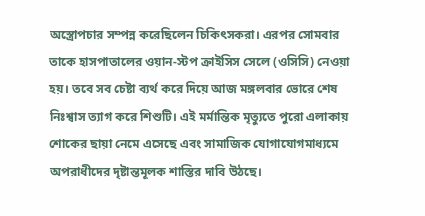অস্ত্রোপচার সম্পন্ন করেছিলেন চিকিৎসকরা। এরপর সোমবার তাকে হাসপাতালের ওয়ান-স্টপ ক্রাইসিস সেলে (ওসিসি) নেওয়া হয়। তবে সব চেষ্টা ব্যর্থ করে দিয়ে আজ মঙ্গলবার ভোরে শেষ নিঃশ্বাস ত্যাগ করে শিশুটি। এই মর্মান্তিক মৃত্যুতে পুরো এলাকায় শোকের ছায়া নেমে এসেছে এবং সামাজিক যোগাযোগমাধ্যমে অপরাধীদের দৃষ্টান্তমূলক শাস্তির দাবি উঠছে।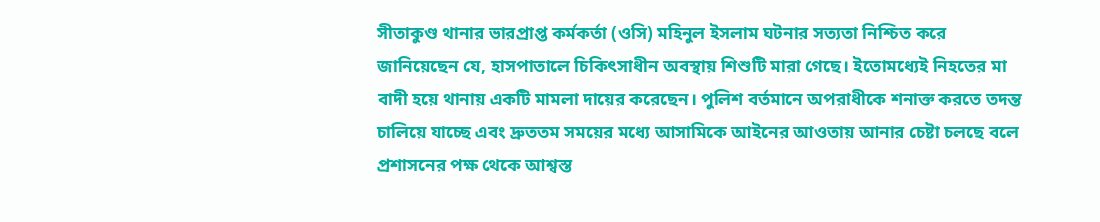সীতাকুণ্ড থানার ভারপ্রাপ্ত কর্মকর্তা (ওসি) মহিনুল ইসলাম ঘটনার সত্যতা নিশ্চিত করে জানিয়েছেন যে, হাসপাতালে চিকিৎসাধীন অবস্থায় শিশুটি মারা গেছে। ইতোমধ্যেই নিহতের মা বাদী হয়ে থানায় একটি মামলা দায়ের করেছেন। পুলিশ বর্তমানে অপরাধীকে শনাক্ত করতে তদন্ত চালিয়ে যাচ্ছে এবং দ্রুততম সময়ের মধ্যে আসামিকে আইনের আওতায় আনার চেষ্টা চলছে বলে প্রশাসনের পক্ষ থেকে আশ্বস্ত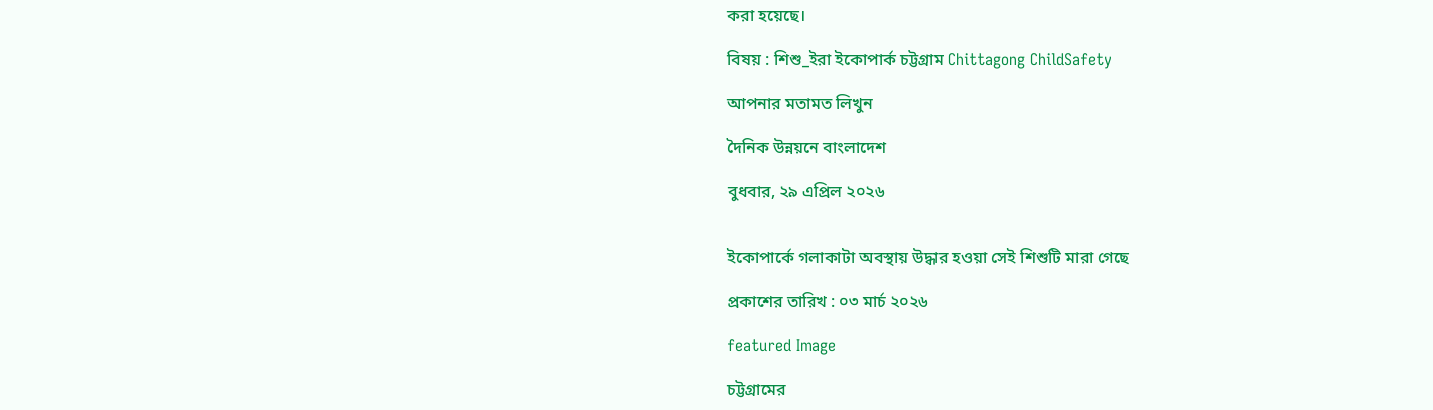করা হয়েছে।

বিষয় : শিশু_ইরা ইকোপার্ক চট্টগ্রাম Chittagong ChildSafety

আপনার মতামত লিখুন

দৈনিক উন্নয়নে বাংলাদেশ

বুধবার, ২৯ এপ্রিল ২০২৬


ইকোপার্কে গলাকাটা অবস্থায় উদ্ধার হওয়া সেই শিশুটি মারা গেছে

প্রকাশের তারিখ : ০৩ মার্চ ২০২৬

featured Image

চট্টগ্রামের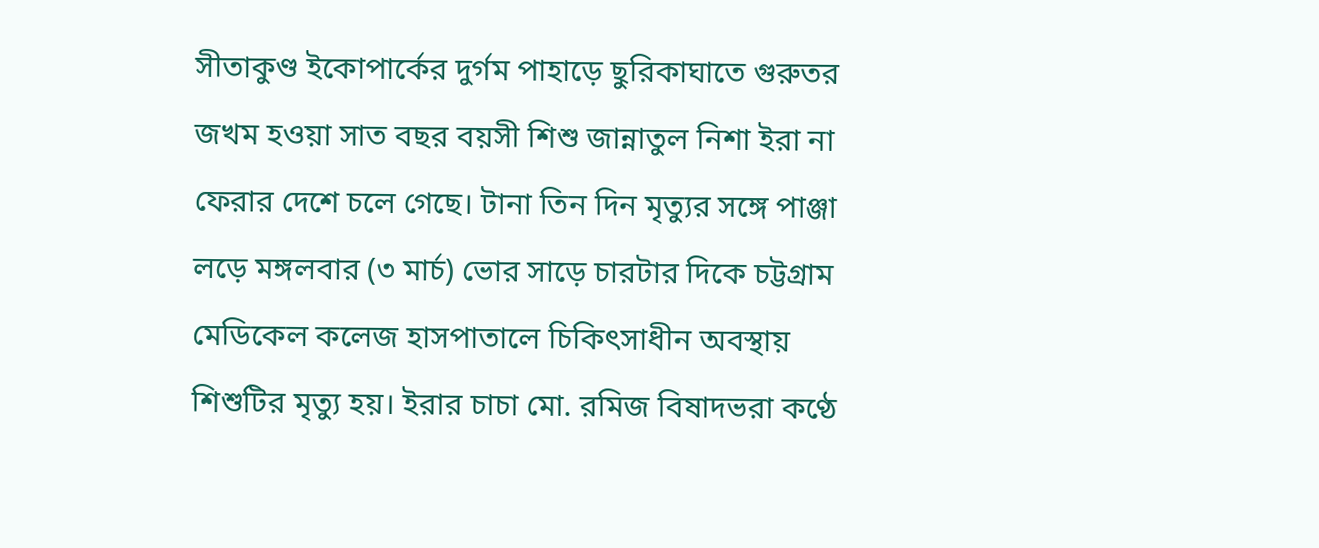সীতাকুণ্ড ইকোপার্কের দুর্গম পাহাড়ে ছুরিকাঘাতে গুরুতর জখম হওয়া সাত বছর বয়সী শিশু জান্নাতুল নিশা ইরা না ফেরার দেশে চলে গেছে। টানা তিন দিন মৃত্যুর সঙ্গে পাঞ্জা লড়ে মঙ্গলবার (৩ মার্চ) ভোর সাড়ে চারটার দিকে চট্টগ্রাম মেডিকেল কলেজ হাসপাতালে চিকিৎসাধীন অবস্থায় শিশুটির মৃত্যু হয়। ইরার চাচা মো. রমিজ বিষাদভরা কণ্ঠে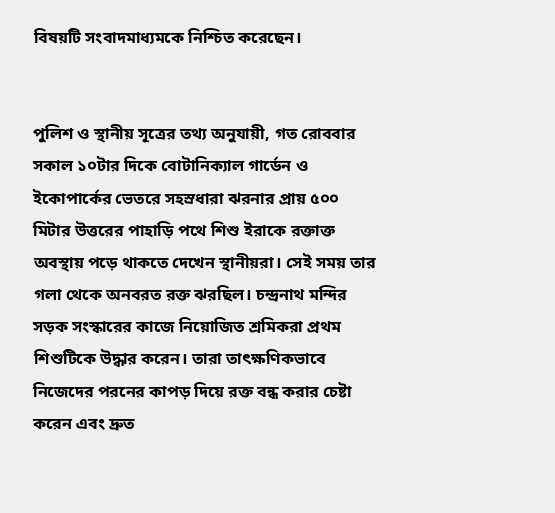বিষয়টি সংবাদমাধ্যমকে নিশ্চিত করেছেন।


পুলিশ ও স্থানীয় সূত্রের তথ্য অনুযায়ী, গত রোববার সকাল ১০টার দিকে বোটানিক্যাল গার্ডেন ও ইকোপার্কের ভেতরে সহস্রধারা ঝরনার প্রায় ৫০০ মিটার উত্তরের পাহাড়ি পথে শিশু ইরাকে রক্তাক্ত অবস্থায় পড়ে থাকতে দেখেন স্থানীয়রা। সেই সময় তার গলা থেকে অনবরত রক্ত ঝরছিল। চন্দ্রনাথ মন্দির সড়ক সংস্কারের কাজে নিয়োজিত শ্রমিকরা প্রথম শিশুটিকে উদ্ধার করেন। তারা তাৎক্ষণিকভাবে নিজেদের পরনের কাপড় দিয়ে রক্ত বন্ধ করার চেষ্টা করেন এবং দ্রুত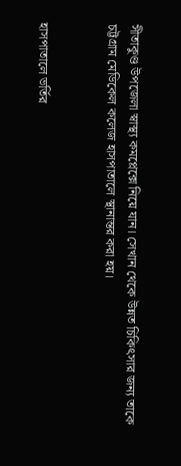সীতাকুণ্ড উপজেলা স্বাস্থ্য কমপ্লেক্সে নিয়ে যান। সেখান থেকে উন্নত চিকিৎসার জন্য তাকে চট্টগ্রাম মেডিকেল কলেজ হাসপাতালে স্থানান্তর করা হয়।


হাসপাতালে ভর্তির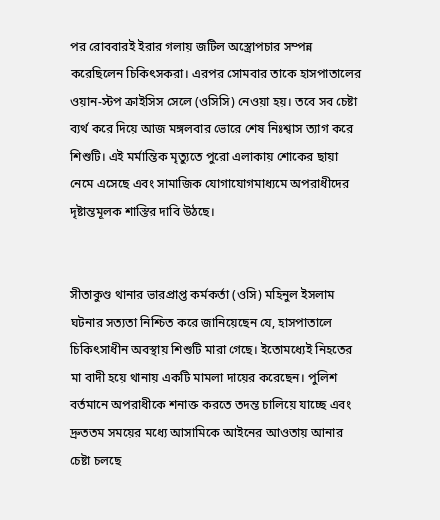পর রোববারই ইরার গলায় জটিল অস্ত্রোপচার সম্পন্ন করেছিলেন চিকিৎসকরা। এরপর সোমবার তাকে হাসপাতালের ওয়ান-স্টপ ক্রাইসিস সেলে (ওসিসি) নেওয়া হয়। তবে সব চেষ্টা ব্যর্থ করে দিয়ে আজ মঙ্গলবার ভোরে শেষ নিঃশ্বাস ত্যাগ করে শিশুটি। এই মর্মান্তিক মৃত্যুতে পুরো এলাকায় শোকের ছায়া নেমে এসেছে এবং সামাজিক যোগাযোগমাধ্যমে অপরাধীদের দৃষ্টান্তমূলক শাস্তির দাবি উঠছে।


সীতাকুণ্ড থানার ভারপ্রাপ্ত কর্মকর্তা (ওসি) মহিনুল ইসলাম ঘটনার সত্যতা নিশ্চিত করে জানিয়েছেন যে, হাসপাতালে চিকিৎসাধীন অবস্থায় শিশুটি মারা গেছে। ইতোমধ্যেই নিহতের মা বাদী হয়ে থানায় একটি মামলা দায়ের করেছেন। পুলিশ বর্তমানে অপরাধীকে শনাক্ত করতে তদন্ত চালিয়ে যাচ্ছে এবং দ্রুততম সময়ের মধ্যে আসামিকে আইনের আওতায় আনার চেষ্টা চলছে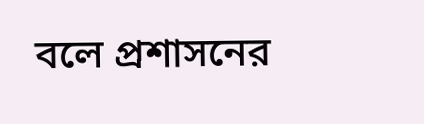বলে প্রশাসনের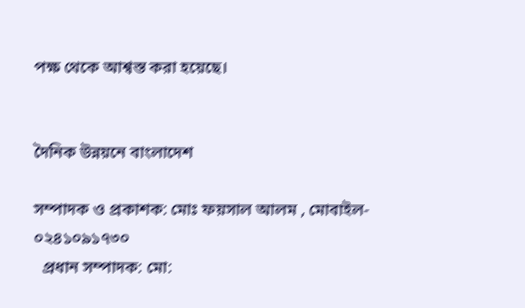পক্ষ থেকে আশ্বস্ত করা হয়েছে।


দৈনিক উন্নয়নে বাংলাদেশ

সম্পাদক ও প্রকাশক: মোঃ ফয়সাল আলম , মোবাইল- ০২৪১০৯১৭৩০
  প্রধান সম্পাদক: মো: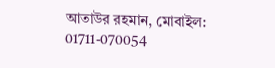আতাউর রহমান, মোবাইল: 01711-070054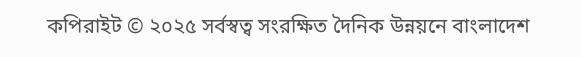কপিরাইট © ২০২৫ সর্বস্বত্ব সংরক্ষিত দৈনিক উন্নয়নে বাংলাদেশ